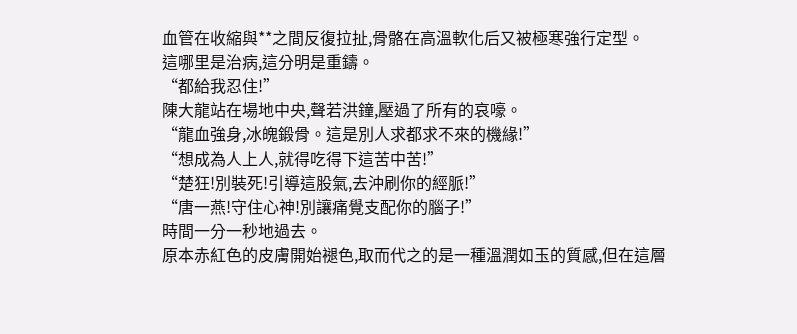血管在收縮與**之間反復拉扯,骨骼在高溫軟化后又被極寒強行定型。
這哪里是治病,這分明是重鑄。
“都給我忍住!”
陳大龍站在場地中央,聲若洪鐘,壓過了所有的哀嚎。
“龍血強身,冰魄鍛骨。這是別人求都求不來的機緣!”
“想成為人上人,就得吃得下這苦中苦!”
“楚狂!別裝死!引導這股氣,去沖刷你的經脈!”
“唐一燕!守住心神!別讓痛覺支配你的腦子!”
時間一分一秒地過去。
原本赤紅色的皮膚開始褪色,取而代之的是一種溫潤如玉的質感,但在這層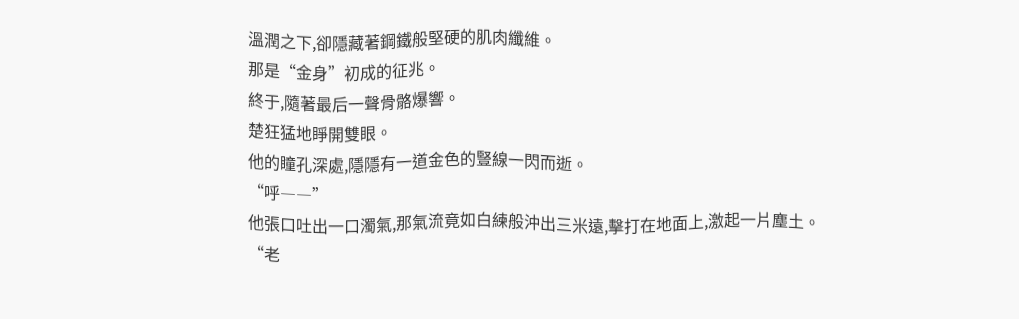溫潤之下,卻隱藏著鋼鐵般堅硬的肌肉纖維。
那是“金身”初成的征兆。
終于,隨著最后一聲骨骼爆響。
楚狂猛地睜開雙眼。
他的瞳孔深處,隱隱有一道金色的豎線一閃而逝。
“呼――”
他張口吐出一口濁氣,那氣流竟如白練般沖出三米遠,擊打在地面上,激起一片塵土。
“老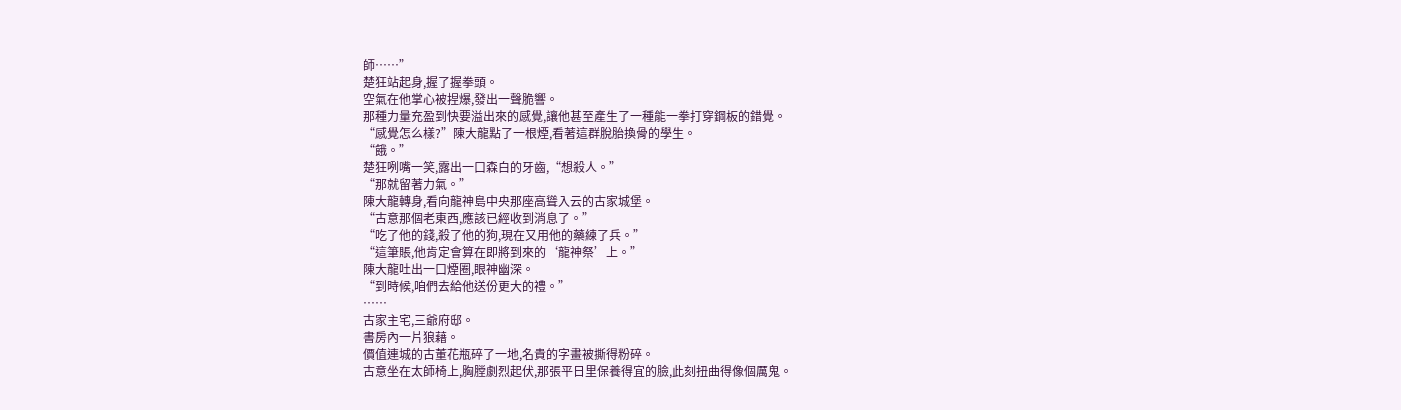師……”
楚狂站起身,握了握拳頭。
空氣在他掌心被捏爆,發出一聲脆響。
那種力量充盈到快要溢出來的感覺,讓他甚至產生了一種能一拳打穿鋼板的錯覺。
“感覺怎么樣?”陳大龍點了一根煙,看著這群脫胎換骨的學生。
“餓。”
楚狂咧嘴一笑,露出一口森白的牙齒,“想殺人。”
“那就留著力氣。”
陳大龍轉身,看向龍神島中央那座高聳入云的古家城堡。
“古意那個老東西,應該已經收到消息了。”
“吃了他的錢,殺了他的狗,現在又用他的藥練了兵。”
“這筆賬,他肯定會算在即將到來的‘龍神祭’上。”
陳大龍吐出一口煙圈,眼神幽深。
“到時候,咱們去給他送份更大的禮。”
……
古家主宅,三爺府邸。
書房內一片狼藉。
價值連城的古董花瓶碎了一地,名貴的字畫被撕得粉碎。
古意坐在太師椅上,胸膛劇烈起伏,那張平日里保養得宜的臉,此刻扭曲得像個厲鬼。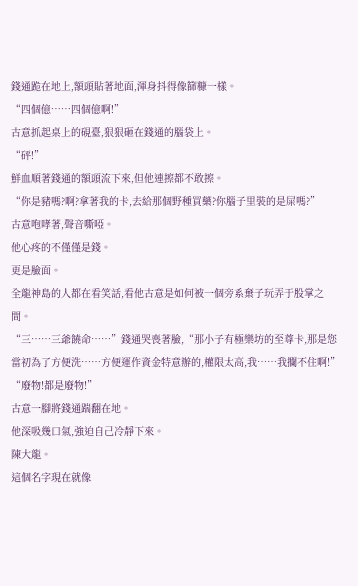錢通跪在地上,額頭貼著地面,渾身抖得像篩糠一樣。
“四個億……四個億啊!”
古意抓起桌上的硯臺,狠狠砸在錢通的腦袋上。
“砰!”
鮮血順著錢通的額頭流下來,但他連擦都不敢擦。
“你是豬嗎?啊?拿著我的卡,去給那個野種買藥?你腦子里裝的是屎嗎?”
古意咆哮著,聲音嘶啞。
他心疼的不僅僅是錢。
更是臉面。
全龍神島的人都在看笑話,看他古意是如何被一個旁系棄子玩弄于股掌之間。
“三……三爺饒命……”錢通哭喪著臉,“那小子有極樂坊的至尊卡,那是您當初為了方便洗……方便運作資金特意辦的,權限太高,我……我攔不住啊!”
“廢物!都是廢物!”
古意一腳將錢通踹翻在地。
他深吸幾口氣,強迫自己冷靜下來。
陳大龍。
這個名字現在就像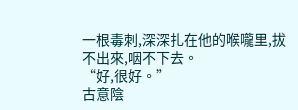一根毒刺,深深扎在他的喉嚨里,拔不出來,咽不下去。
“好,很好。”
古意陰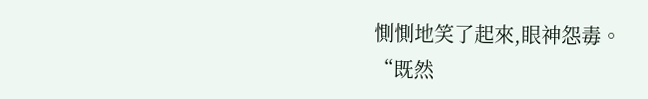惻惻地笑了起來,眼神怨毒。
“既然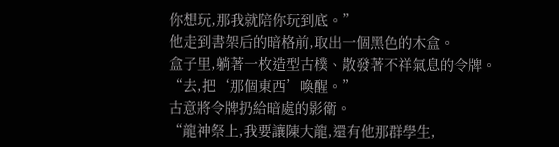你想玩,那我就陪你玩到底。”
他走到書架后的暗格前,取出一個黑色的木盒。
盒子里,躺著一枚造型古樸、散發著不祥氣息的令牌。
“去,把‘那個東西’喚醒。”
古意將令牌扔給暗處的影衛。
“龍神祭上,我要讓陳大龍,還有他那群學生,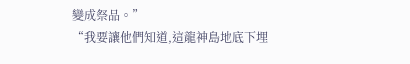變成祭品。”
“我要讓他們知道,這龍神島地底下埋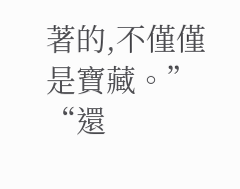著的,不僅僅是寶藏。”
“還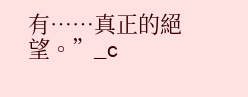有……真正的絕望。”_c